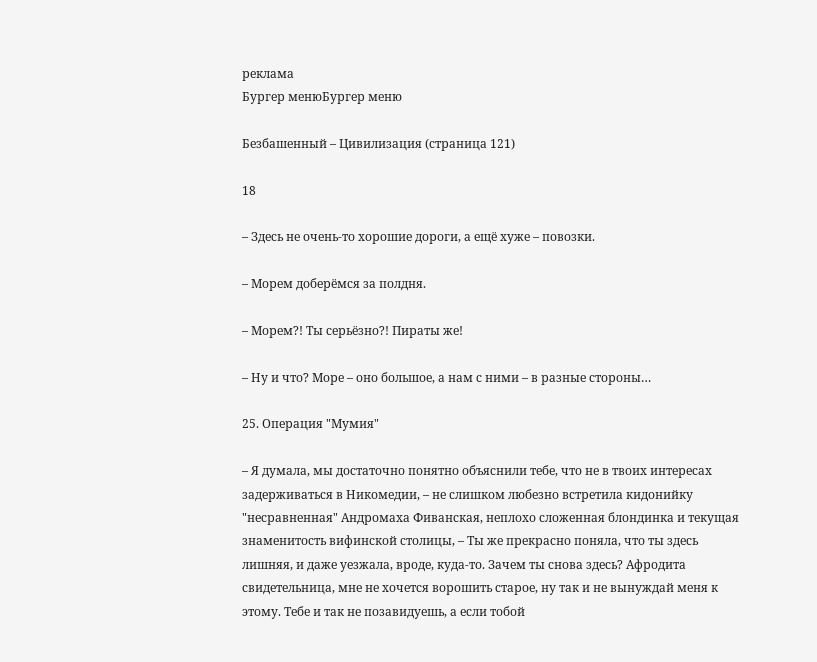реклама
Бургер менюБургер меню

Безбашенный – Цивилизация (страница 121)

18

– Здесь не очень-то хорошие дороги, а ещё хуже – повозки.

– Морем доберёмся за полдня.

– Морем?! Ты серьёзно?! Пираты же!

– Ну и что? Море – оно большое, а нам с ними – в разные стороны…

25. Операция "Мумия"

– Я думала, мы достаточно понятно объяснили тебе, что не в твоих интересах задерживаться в Никомедии, – не слишком любезно встретила кидонийку "несравненная" Андромаха Фиванская, неплохо сложенная блондинка и текущая знаменитость вифинской столицы, – Ты же прекрасно поняла, что ты здесь лишняя, и даже уезжала, вроде, куда-то. Зачем ты снова здесь? Афродита свидетельница, мне не хочется ворошить старое, ну так и не вынуждай меня к этому. Тебе и так не позавидуешь, а если тобой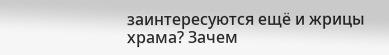заинтересуются ещё и жрицы храма? Зачем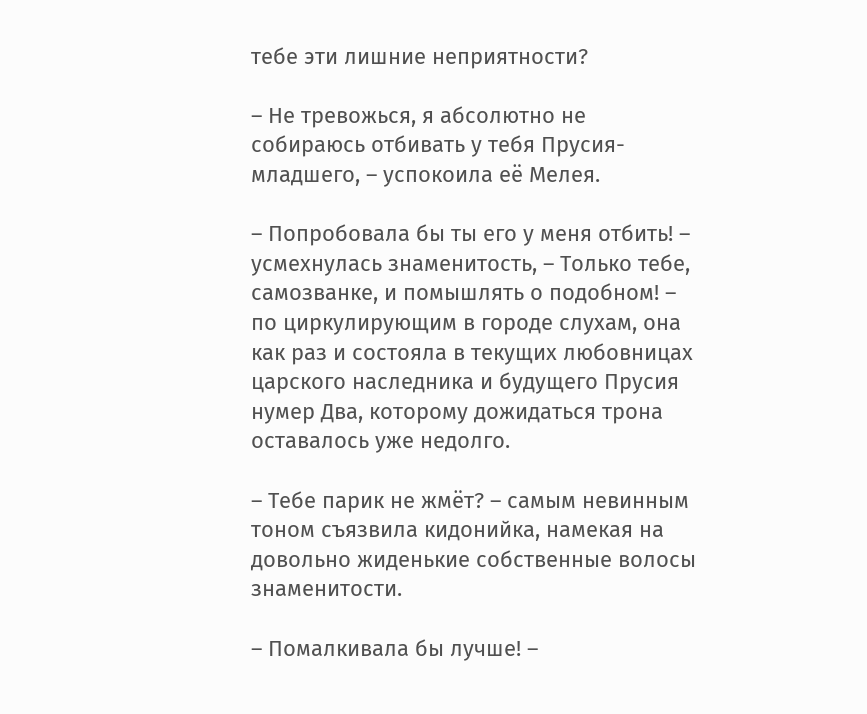тебе эти лишние неприятности?

– Не тревожься, я абсолютно не собираюсь отбивать у тебя Прусия-младшего, – успокоила её Мелея.

– Попробовала бы ты его у меня отбить! – усмехнулась знаменитость, – Только тебе, самозванке, и помышлять о подобном! – по циркулирующим в городе слухам, она как раз и состояла в текущих любовницах царского наследника и будущего Прусия нумер Два, которому дожидаться трона оставалось уже недолго.

– Тебе парик не жмёт? – самым невинным тоном съязвила кидонийка, намекая на довольно жиденькие собственные волосы знаменитости.

– Помалкивала бы лучше! –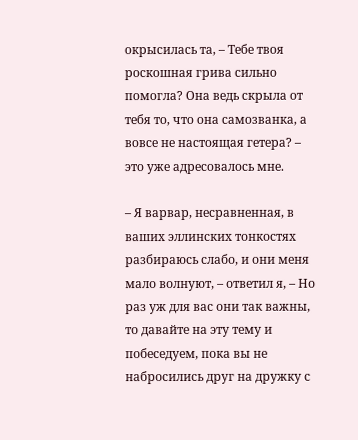окрысилась та, – Тебе твоя роскошная грива сильно помогла? Она ведь скрыла от тебя то, что она самозванка, а вовсе не настоящая гетера? – это уже адресовалось мне.

– Я варвар, несравненная, в ваших эллинских тонкостях разбираюсь слабо, и они меня мало волнуют, – ответил я, – Но раз уж для вас они так важны, то давайте на эту тему и побеседуем, пока вы не набросились друг на дружку с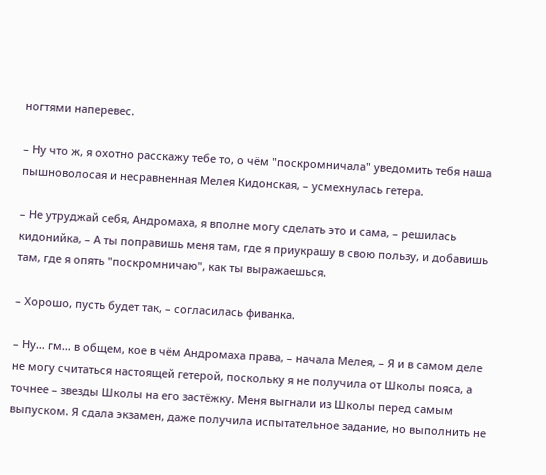ногтями наперевес.

– Ну что ж, я охотно расскажу тебе то, о чём "поскромничала" уведомить тебя наша пышноволосая и несравненная Мелея Кидонская, – усмехнулась гетера.

– Не утруджай себя, Андромаха, я вполне могу сделать это и сама, – решилась кидонийка, – А ты поправишь меня там, где я приукрашу в свою пользу, и добавишь там, где я опять "поскромничаю", как ты выражаешься.

– Хорошо, пусть будет так, – согласилась фиванка.

– Ну… гм… в общем, кое в чём Андромаха права, – начала Мелея, – Я и в самом деле не могу считаться настоящей гетерой, поскольку я не получила от Школы пояса, а точнее – звезды Школы на его застёжку. Меня выгнали из Школы перед самым выпуском. Я сдала экзамен, даже получила испытательное задание, но выполнить не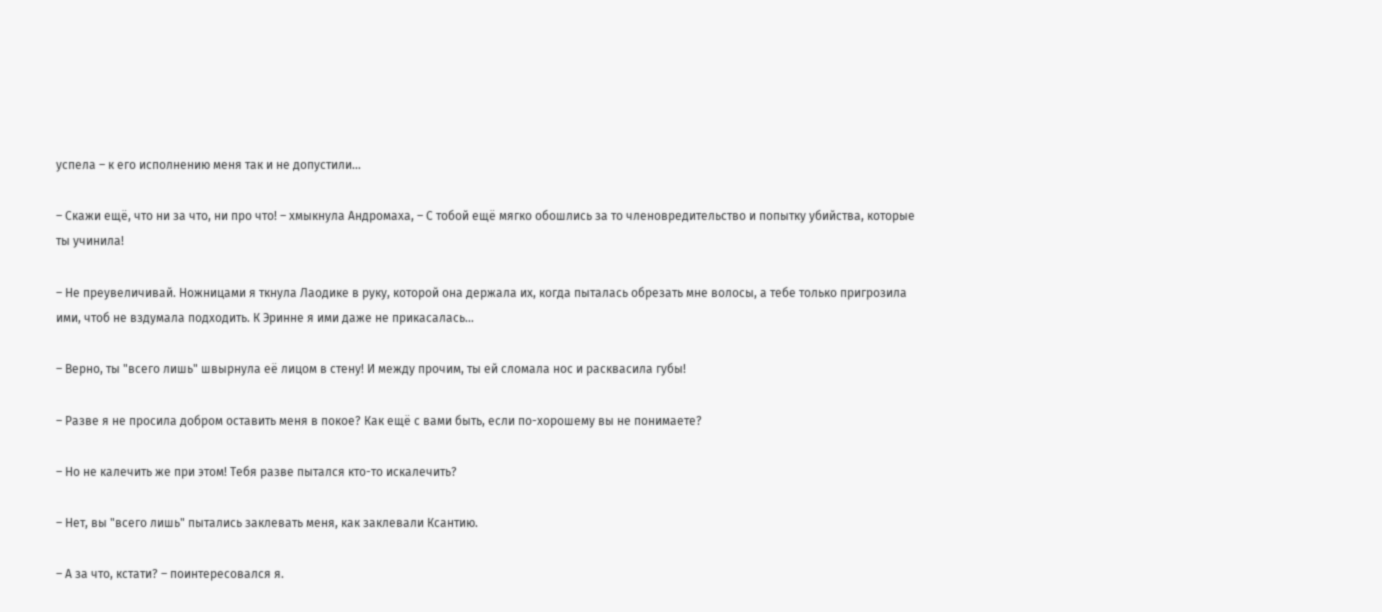успела – к его исполнению меня так и не допустили…

– Скажи ещё, что ни за что, ни про что! – хмыкнула Андромаха, – С тобой ещё мягко обошлись за то членовредительство и попытку убийства, которые ты учинила!

– Не преувеличивай. Ножницами я ткнула Лаодике в руку, которой она держала их, когда пыталась обрезать мне волосы, а тебе только пригрозила ими, чтоб не вздумала подходить. К Эринне я ими даже не прикасалась…

– Верно, ты "всего лишь" швырнула её лицом в стену! И между прочим, ты ей сломала нос и расквасила губы!

– Разве я не просила добром оставить меня в покое? Как ещё с вами быть, если по-хорошему вы не понимаете?

– Но не калечить же при этом! Тебя разве пытался кто-то искалечить?

– Нет, вы "всего лишь" пытались заклевать меня, как заклевали Ксантию.

– А за что, кстати? – поинтересовался я.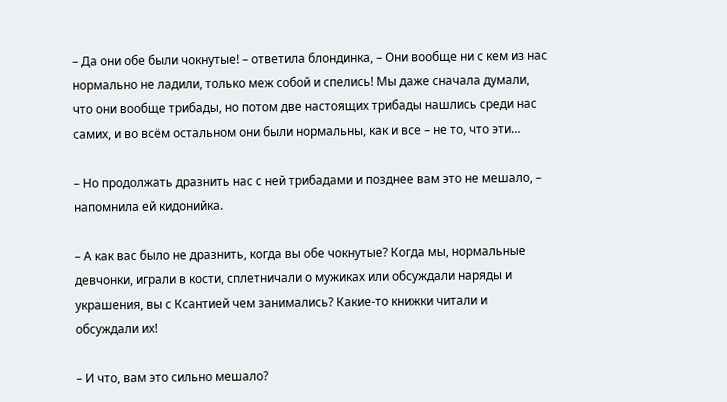– Да они обе были чокнутые! – ответила блондинка, – Они вообще ни с кем из нас нормально не ладили, только меж собой и спелись! Мы даже сначала думали, что они вообще трибады, но потом две настоящих трибады нашлись среди нас самих, и во всём остальном они были нормальны, как и все – не то, что эти…

– Но продолжать дразнить нас с ней трибадами и позднее вам это не мешало, – напомнила ей кидонийка.

– А как вас было не дразнить, когда вы обе чокнутые? Когда мы, нормальные девчонки, играли в кости, сплетничали о мужиках или обсуждали наряды и украшения, вы с Ксантией чем занимались? Какие-то книжки читали и обсуждали их!

– И что, вам это сильно мешало?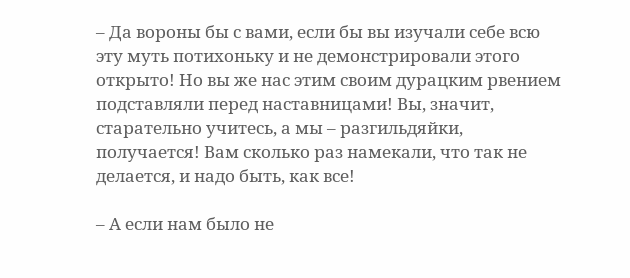– Да вороны бы с вами, если бы вы изучали себе всю эту муть потихоньку и не демонстрировали этого открыто! Но вы же нас этим своим дурацким рвением подставляли перед наставницами! Вы, значит, старательно учитесь, а мы – разгильдяйки, получается! Вам сколько раз намекали, что так не делается, и надо быть, как все!

– А если нам было не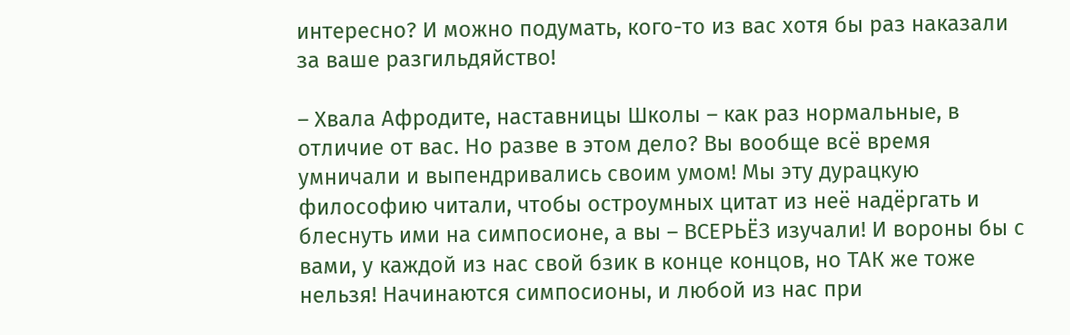интересно? И можно подумать, кого-то из вас хотя бы раз наказали за ваше разгильдяйство!

– Хвала Афродите, наставницы Школы – как раз нормальные, в отличие от вас. Но разве в этом дело? Вы вообще всё время умничали и выпендривались своим умом! Мы эту дурацкую философию читали, чтобы остроумных цитат из неё надёргать и блеснуть ими на симпосионе, а вы – ВСЕРЬЁЗ изучали! И вороны бы с вами, у каждой из нас свой бзик в конце концов, но ТАК же тоже нельзя! Начинаются симпосионы, и любой из нас при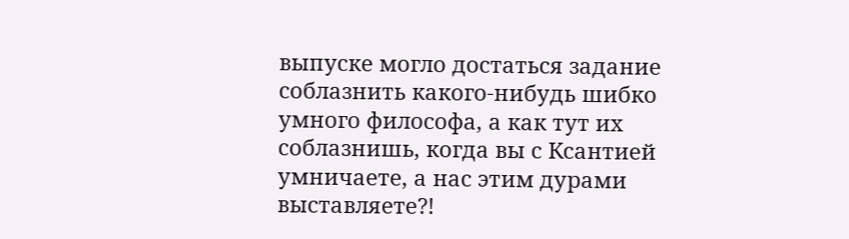выпуске могло достаться задание соблазнить какого-нибудь шибко умного философа, а как тут их соблазнишь, когда вы с Ксантией умничаете, а нас этим дурами выставляете?!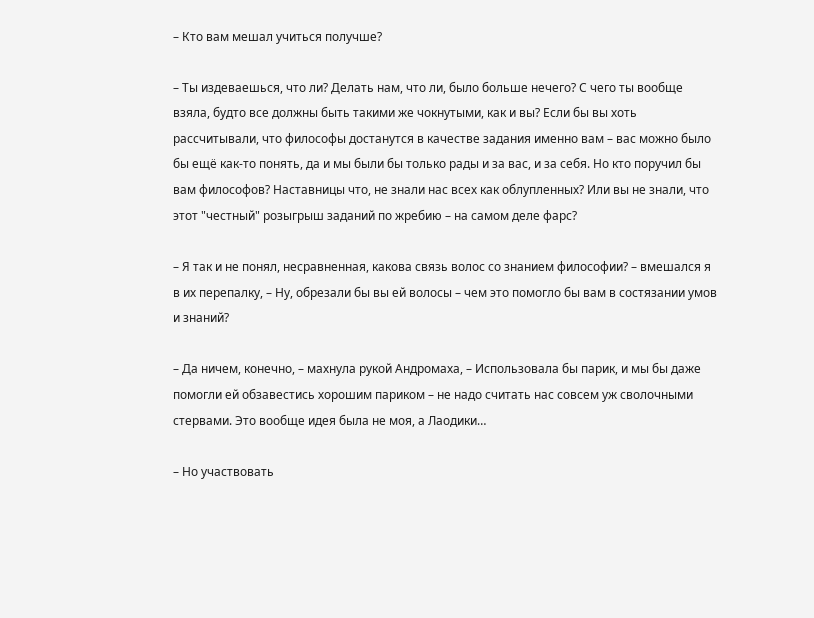– Кто вам мешал учиться получше?

– Ты издеваешься, что ли? Делать нам, что ли, было больше нечего? С чего ты вообще взяла, будто все должны быть такими же чокнутыми, как и вы? Если бы вы хоть рассчитывали, что философы достанутся в качестве задания именно вам – вас можно было бы ещё как-то понять, да и мы были бы только рады и за вас, и за себя. Но кто поручил бы вам философов? Наставницы что, не знали нас всех как облупленных? Или вы не знали, что этот "честный" розыгрыш заданий по жребию – на самом деле фарс?

– Я так и не понял, несравненная, какова связь волос со знанием философии? – вмешался я в их перепалку, – Ну, обрезали бы вы ей волосы – чем это помогло бы вам в состязании умов и знаний?

– Да ничем, конечно, – махнула рукой Андромаха, – Использовала бы парик, и мы бы даже помогли ей обзавестись хорошим париком – не надо считать нас совсем уж сволочными стервами. Это вообще идея была не моя, а Лаодики…

– Но участвовать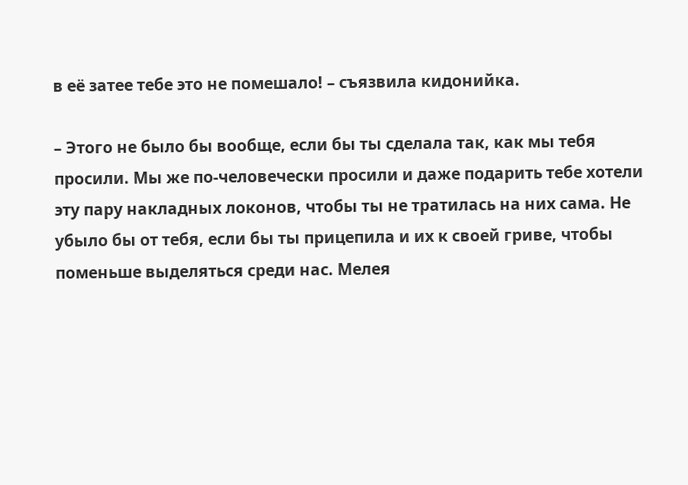в её затее тебе это не помешало! – съязвила кидонийка.

– Этого не было бы вообще, если бы ты сделала так, как мы тебя просили. Мы же по-человечески просили и даже подарить тебе хотели эту пару накладных локонов, чтобы ты не тратилась на них сама. Не убыло бы от тебя, если бы ты прицепила и их к своей гриве, чтобы поменьше выделяться среди нас. Мелея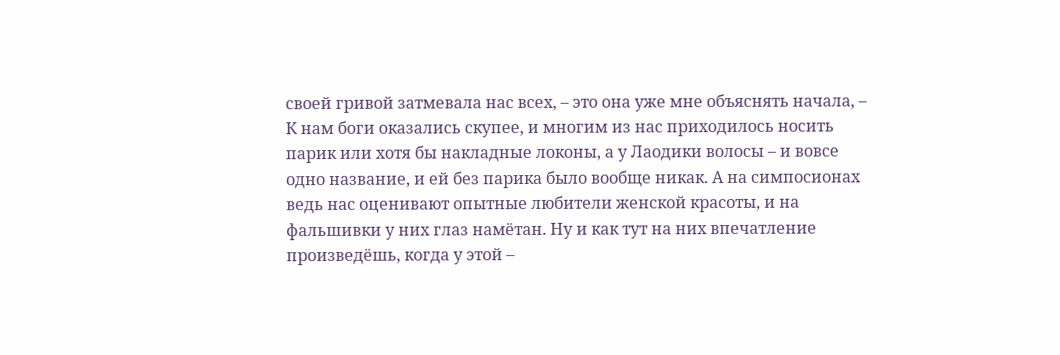своей гривой затмевала нас всех, – это она уже мне объяснять начала, – К нам боги оказались скупее, и многим из нас приходилось носить парик или хотя бы накладные локоны, а у Лаодики волосы – и вовсе одно название, и ей без парика было вообще никак. А на симпосионах ведь нас оценивают опытные любители женской красоты, и на фальшивки у них глаз намётан. Ну и как тут на них впечатление произведёшь, когда у этой –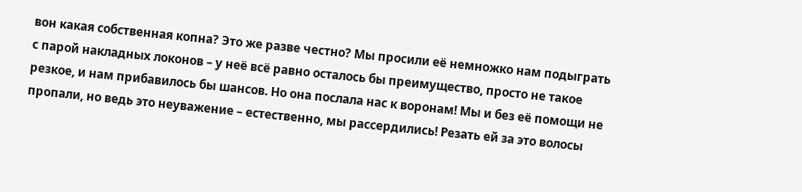вон какая собственная копна? Это же разве честно? Мы просили её немножко нам подыграть с парой накладных локонов – у неё всё равно осталось бы преимущество, просто не такое резкое, и нам прибавилось бы шансов. Но она послала нас к воронам! Мы и без её помощи не пропали, но ведь это неуважение – естественно, мы рассердились! Резать ей за это волосы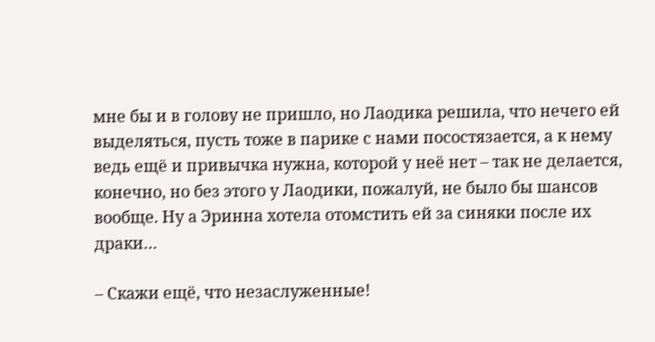мне бы и в голову не пришло, но Лаодика решила, что нечего ей выделяться, пусть тоже в парике с нами посостязается, а к нему ведь ещё и привычка нужна, которой у неё нет – так не делается, конечно, но без этого у Лаодики, пожалуй, не было бы шансов вообще. Ну а Эринна хотела отомстить ей за синяки после их драки…

– Скажи ещё, что незаслуженные!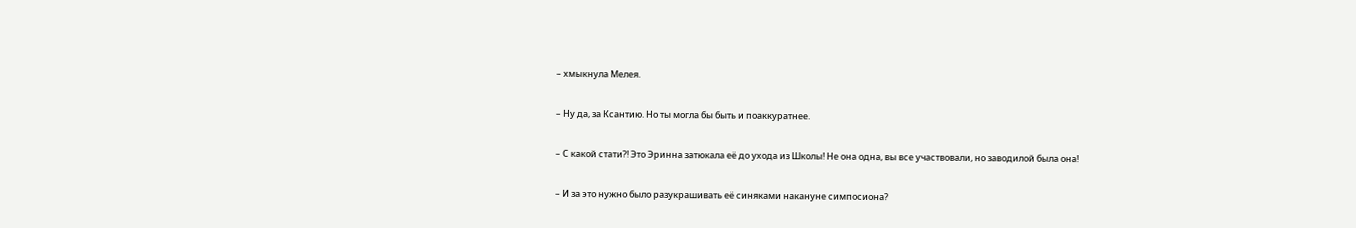– хмыкнула Мелея.

– Ну да, за Ксантию. Но ты могла бы быть и поаккуратнее.

– С какой стати?! Это Эринна затюкала её до ухода из Школы! Не она одна, вы все участвовали, но заводилой была она!

– И за это нужно было разукрашивать её синяками накануне симпосиона?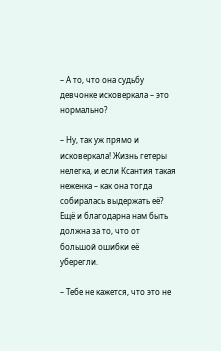– А то, что она судьбу девчонке исковеркала – это нормально?

– Ну, так уж прямо и исковеркала! Жизнь гетеры нелегка, и если Ксантия такая неженка – как она тогда собиралась выдержать её? Ещё и благодарна нам быть должна за то, что от большой ошибки её уберегли.

– Тебе не кажется, что это не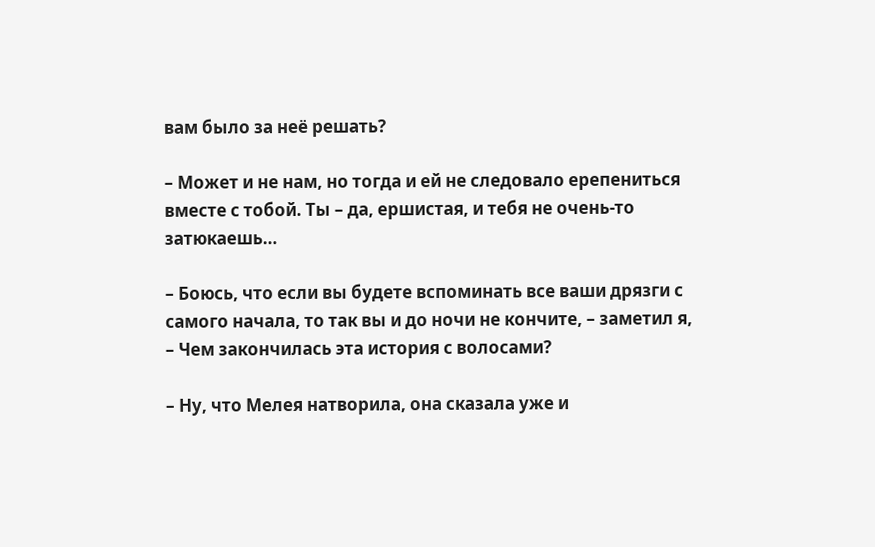вам было за неё решать?

– Может и не нам, но тогда и ей не следовало ерепениться вместе с тобой. Ты – да, ершистая, и тебя не очень-то затюкаешь…

– Боюсь, что если вы будете вспоминать все ваши дрязги с самого начала, то так вы и до ночи не кончите, – заметил я, – Чем закончилась эта история с волосами?

– Ну, что Мелея натворила, она сказала уже и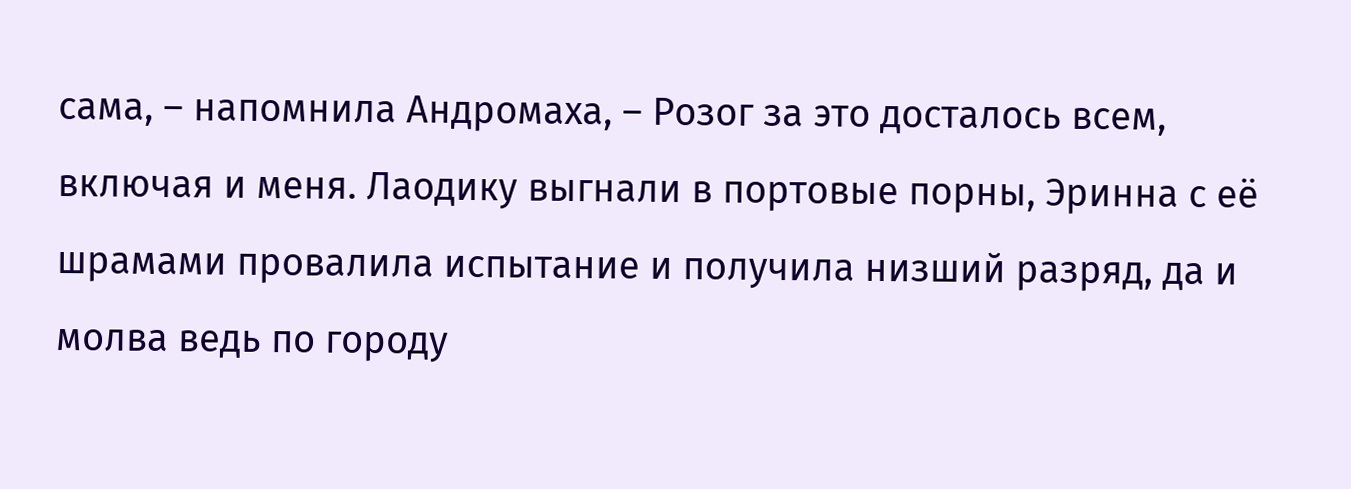сама, – напомнила Андромаха, – Розог за это досталось всем, включая и меня. Лаодику выгнали в портовые порны, Эринна с её шрамами провалила испытание и получила низший разряд, да и молва ведь по городу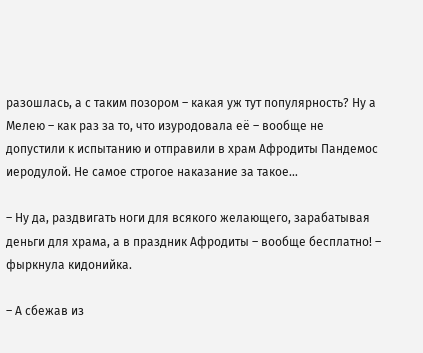разошлась, а с таким позором – какая уж тут популярность? Ну а Мелею – как раз за то, что изуродовала её – вообще не допустили к испытанию и отправили в храм Афродиты Пандемос иеродулой. Не самое строгое наказание за такое…

– Ну да, раздвигать ноги для всякого желающего, зарабатывая деньги для храма, а в праздник Афродиты – вообще бесплатно! – фыркнула кидонийка.

– А сбежав из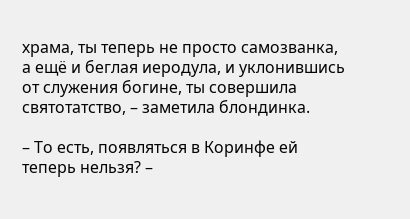храма, ты теперь не просто самозванка, а ещё и беглая иеродула, и уклонившись от служения богине, ты совершила святотатство, – заметила блондинка.

– То есть, появляться в Коринфе ей теперь нельзя? –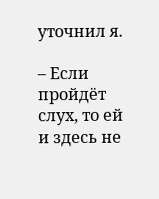уточнил я.

– Если пройдёт слух, то ей и здесь не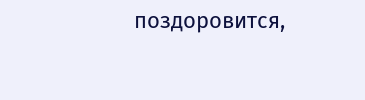поздоровится,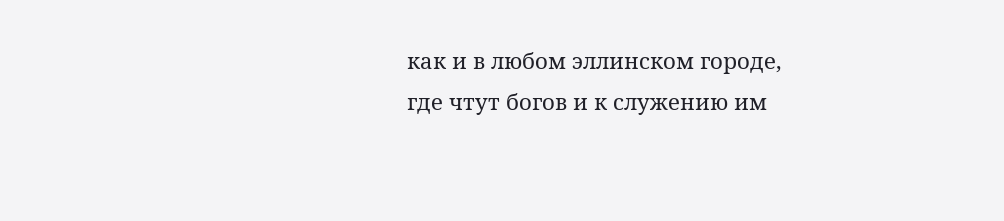как и в любом эллинском городе, где чтут богов и к служению им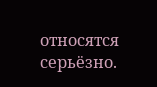относятся серьёзно.